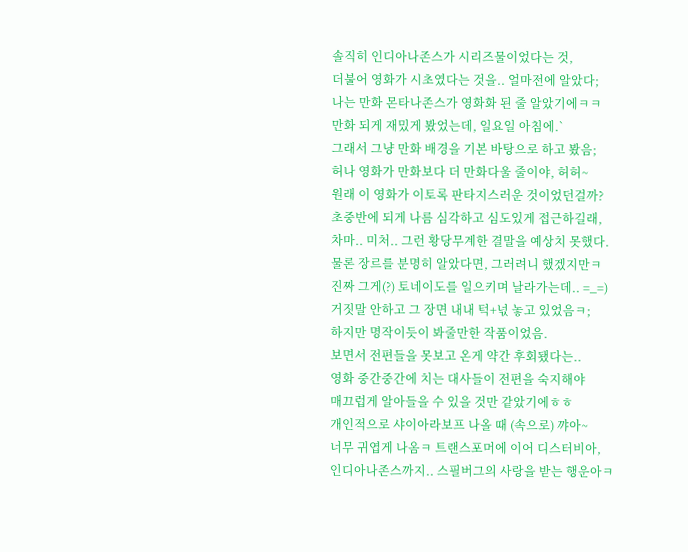솔직히 인디아나존스가 시리즈물이었다는 것,
더불어 영화가 시초였다는 것을.. 얼마전에 알았다;
나는 만화 몬타나존스가 영화화 된 줄 알았기에ㅋㅋ
만화 되게 재밌게 봤었는데, 일요일 아침에.`
그래서 그냥 만화 배경을 기본 바탕으로 하고 봤음;
허나 영화가 만화보다 더 만화다울 줄이야, 허허~
원래 이 영화가 이토록 판타지스러운 것이었던걸까?
초중반에 되게 나름 심각하고 심도있게 접근하길래,
차마.. 미처.. 그런 황당무계한 결말을 예상치 못했다.
물론 장르를 분명히 알았다면, 그러려니 했겠지만ㅋ
진짜 그게(?) 토네이도를 일으키며 날라가는데.. =_=)
거짓말 안하고 그 장면 내내 턱+넋 놓고 있었음ㅋ;
하지만 명작이듯이 봐줄만한 작품이었음.
보면서 전편들을 못보고 온게 약간 후회됐다는..
영화 중간중간에 치는 대사들이 전편을 숙지해야
매끄럽게 알아들을 수 있을 것만 같았기에ㅎㅎ
개인적으로 샤이아라보프 나올 때 (속으로) 꺄아~
너무 귀엽게 나옴ㅋ 트랜스포머에 이어 디스터비아,
인디아나존스까지.. 스필버그의 사랑을 받는 행운아ㅋ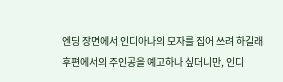엔딩 장면에서 인디아나의 모자를 집어 쓰려 하길래
후편에서의 주인공을 예고하나 싶더니만, 인디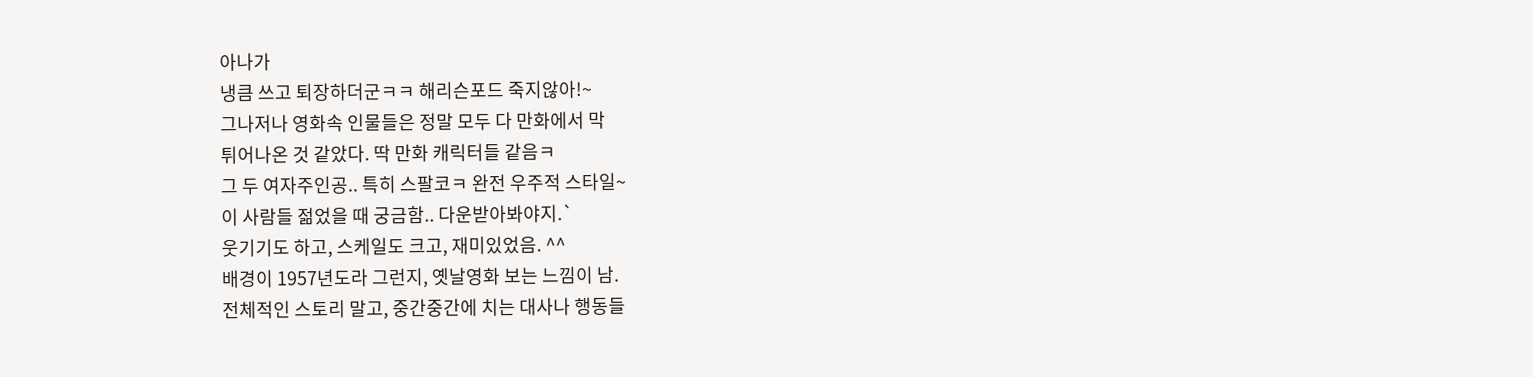아나가
냉큼 쓰고 퇴장하더군ㅋㅋ 해리슨포드 죽지않아!~
그나저나 영화속 인물들은 정말 모두 다 만화에서 막
튀어나온 것 같았다. 딱 만화 캐릭터들 같음ㅋ
그 두 여자주인공.. 특히 스팔코ㅋ 완전 우주적 스타일~
이 사람들 젊었을 때 궁금함.. 다운받아봐야지.`
웃기기도 하고, 스케일도 크고, 재미있었음. ^^
배경이 1957년도라 그런지, 옛날영화 보는 느낌이 남.
전체적인 스토리 말고, 중간중간에 치는 대사나 행동들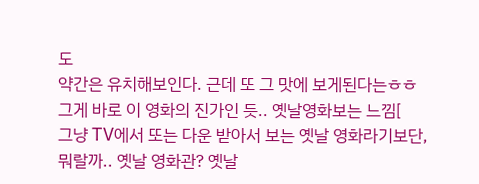도
약간은 유치해보인다. 근데 또 그 맛에 보게된다는ㅎㅎ
그게 바로 이 영화의 진가인 듯.. 옛날영화보는 느낌[
그냥 TV에서 또는 다운 받아서 보는 옛날 영화라기보단,
뭐랄까.. 옛날 영화관? 옛날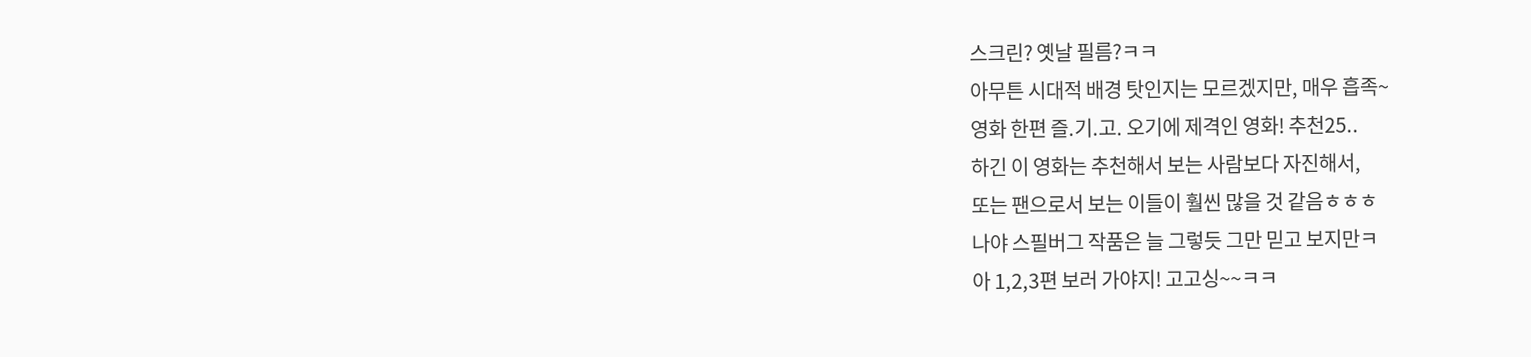스크린? 옛날 필름?ㅋㅋ
아무튼 시대적 배경 탓인지는 모르겠지만, 매우 흡족~
영화 한편 즐.기.고. 오기에 제격인 영화! 추천25..
하긴 이 영화는 추천해서 보는 사람보다 자진해서,
또는 팬으로서 보는 이들이 훨씬 많을 것 같음ㅎㅎㅎ
나야 스필버그 작품은 늘 그렇듯 그만 믿고 보지만ㅋ
아 1,2,3편 보러 가야지! 고고싱~~ㅋㅋ